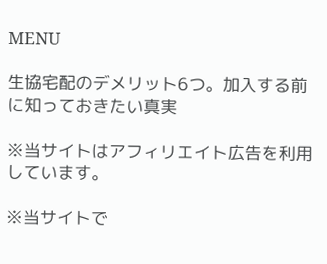MENU

生協宅配のデメリット6つ。加入する前に知っておきたい真実

※当サイトはアフィリエイト広告を利用しています。

※当サイトで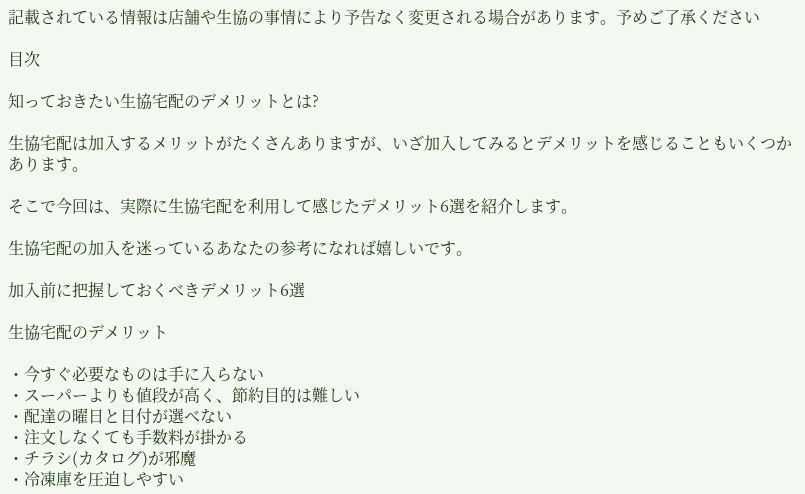記載されている情報は店舗や生協の事情により予告なく変更される場合があります。予めご了承ください

目次

知っておきたい生協宅配のデメリットとは?

生協宅配は加入するメリットがたくさんありますが、いざ加入してみるとデメリットを感じることもいくつかあります。

そこで今回は、実際に生協宅配を利用して感じたデメリット6選を紹介します。

生協宅配の加入を迷っているあなたの参考になれば嬉しいです。

加入前に把握しておくべきデメリット6選

生協宅配のデメリット

・今すぐ必要なものは手に入らない
・スーパーよりも値段が高く、節約目的は難しい
・配達の曜日と日付が選べない
・注文しなくても手数料が掛かる
・チラシ(カタログ)が邪魔
・冷凍庫を圧迫しやすい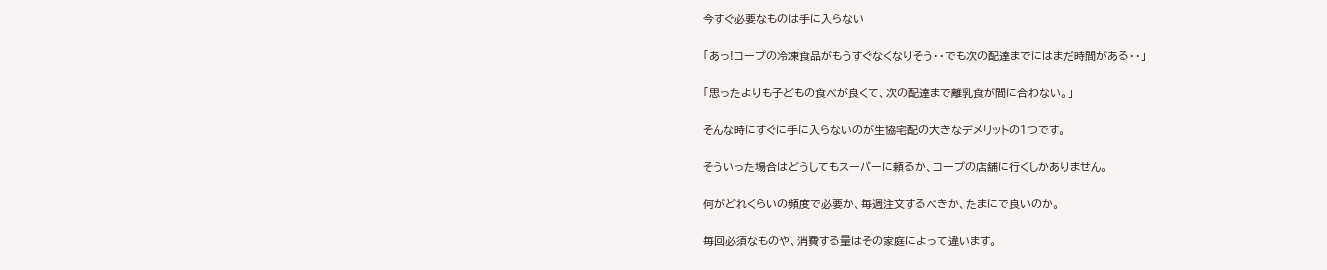今すぐ必要なものは手に入らない

「あっ!コープの冷凍食品がもうすぐなくなりそう・・でも次の配達までにはまだ時間がある・・」

「思ったよりも子どもの食べが良くて、次の配達まで離乳食が間に合わない。」

そんな時にすぐに手に入らないのが生協宅配の大きなデメリットの1つです。

そういった場合はどうしてもスーパーに頼るか、コープの店舗に行くしかありません。

何がどれくらいの頻度で必要か、毎週注文するべきか、たまにで良いのか。

毎回必須なものや、消費する量はその家庭によって違います。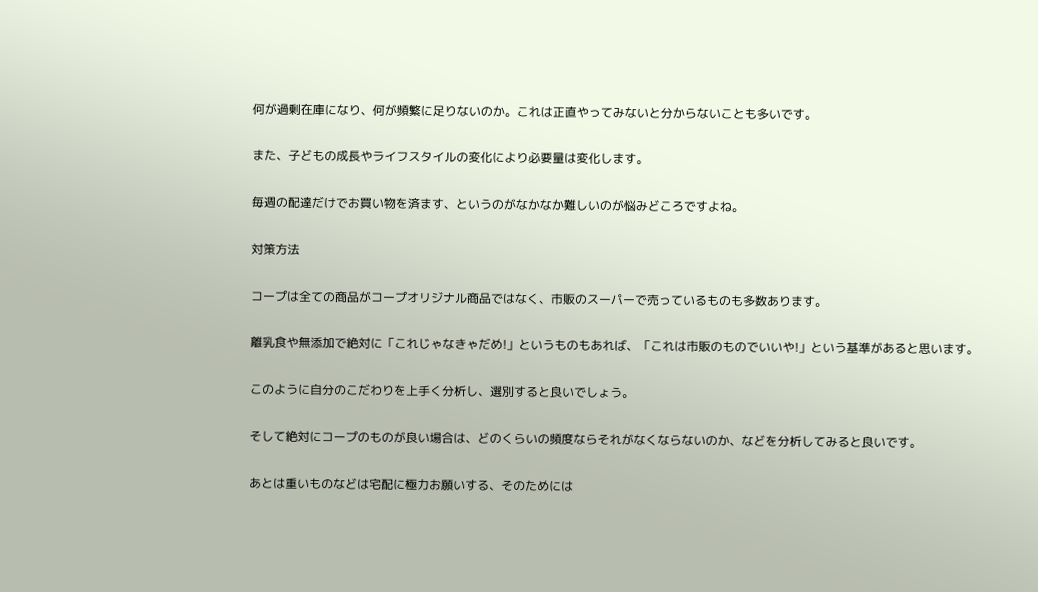何が過剰在庫になり、何が頻繁に足りないのか。これは正直やってみないと分からないことも多いです。

また、子どもの成長やライフスタイルの変化により必要量は変化します。

毎週の配達だけでお買い物を済ます、というのがなかなか難しいのが悩みどころですよね。

対策方法

コープは全ての商品がコープオリジナル商品ではなく、市販のスーパーで売っているものも多数あります。

離乳食や無添加で絶対に「これじゃなきゃだめ!」というものもあれば、「これは市販のものでいいや!」という基準があると思います。

このように自分のこだわりを上手く分析し、選別すると良いでしょう。

そして絶対にコープのものが良い場合は、どのくらいの頻度ならそれがなくならないのか、などを分析してみると良いです。

あとは重いものなどは宅配に極力お願いする、そのためには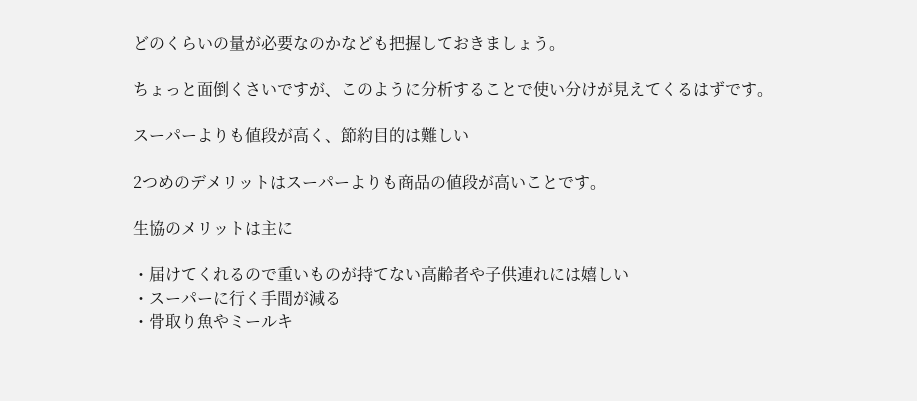どのくらいの量が必要なのかなども把握しておきましょう。

ちょっと面倒くさいですが、このように分析することで使い分けが見えてくるはずです。

スーパーよりも値段が高く、節約目的は難しい

2つめのデメリットはスーパーよりも商品の値段が高いことです。

生協のメリットは主に

・届けてくれるので重いものが持てない高齢者や子供連れには嬉しい
・スーパーに行く手間が減る
・骨取り魚やミールキ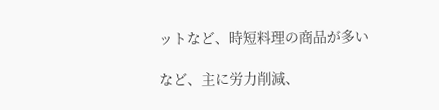ットなど、時短料理の商品が多い

など、主に労力削減、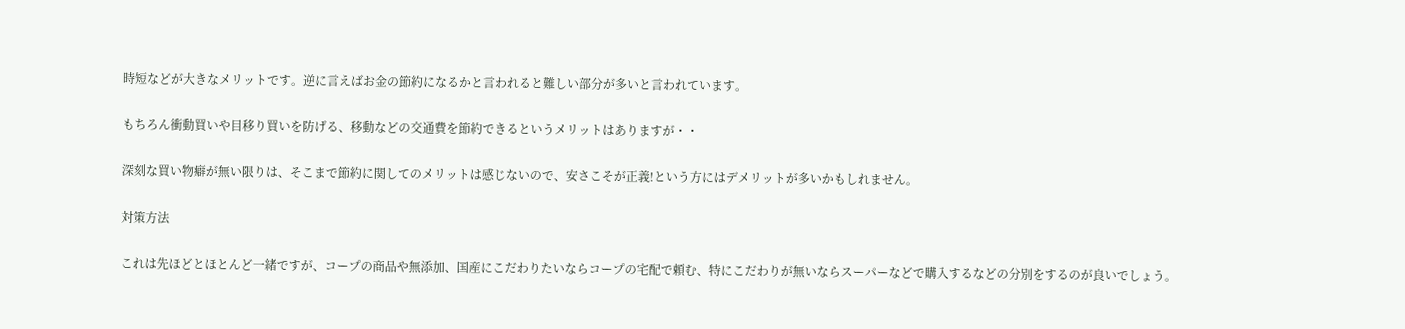時短などが大きなメリットです。逆に言えばお金の節約になるかと言われると難しい部分が多いと言われています。

もちろん衝動買いや目移り買いを防げる、移動などの交通費を節約できるというメリットはありますが・・

深刻な買い物癖が無い限りは、そこまで節約に関してのメリットは感じないので、安さこそが正義!という方にはデメリットが多いかもしれません。

対策方法

これは先ほどとほとんど一緒ですが、コープの商品や無添加、国産にこだわりたいならコープの宅配で頼む、特にこだわりが無いならスーパーなどで購入するなどの分別をするのが良いでしょう。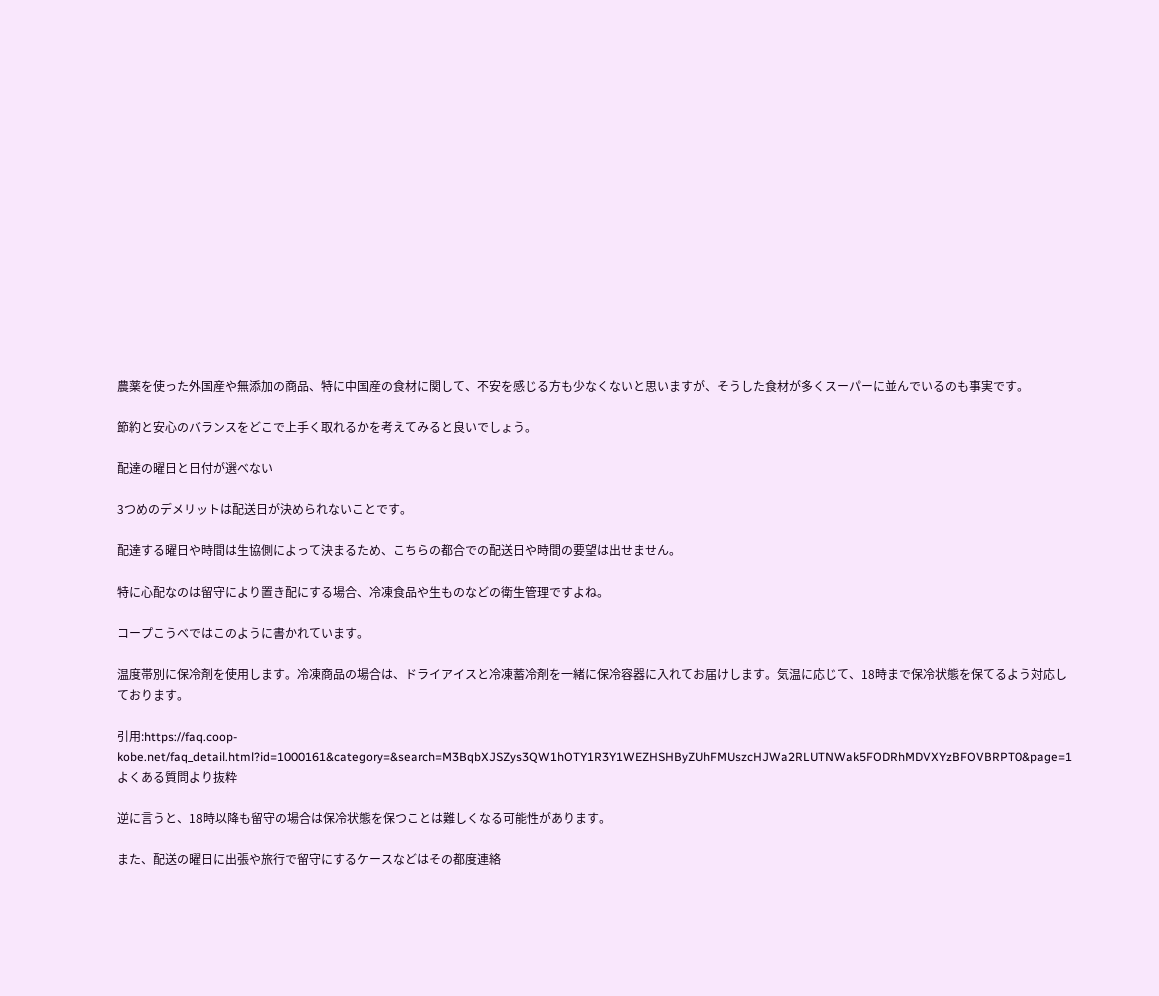農薬を使った外国産や無添加の商品、特に中国産の食材に関して、不安を感じる方も少なくないと思いますが、そうした食材が多くスーパーに並んでいるのも事実です。

節約と安心のバランスをどこで上手く取れるかを考えてみると良いでしょう。

配達の曜日と日付が選べない

3つめのデメリットは配送日が決められないことです。

配達する曜日や時間は生協側によって決まるため、こちらの都合での配送日や時間の要望は出せません。

特に心配なのは留守により置き配にする場合、冷凍食品や生ものなどの衛生管理ですよね。

コープこうべではこのように書かれています。

温度帯別に保冷剤を使用します。冷凍商品の場合は、ドライアイスと冷凍蓄冷剤を一緒に保冷容器に入れてお届けします。気温に応じて、18時まで保冷状態を保てるよう対応しております。

引用:https://faq.coop-kobe.net/faq_detail.html?id=1000161&category=&search=M3BqbXJSZys3QW1hOTY1R3Y1WEZHSHByZUhFMUszcHJWa2RLUTNWak5FODRhMDVXYzBFOVBRPT0&page=1 よくある質問より抜粋

逆に言うと、18時以降も留守の場合は保冷状態を保つことは難しくなる可能性があります。

また、配送の曜日に出張や旅行で留守にするケースなどはその都度連絡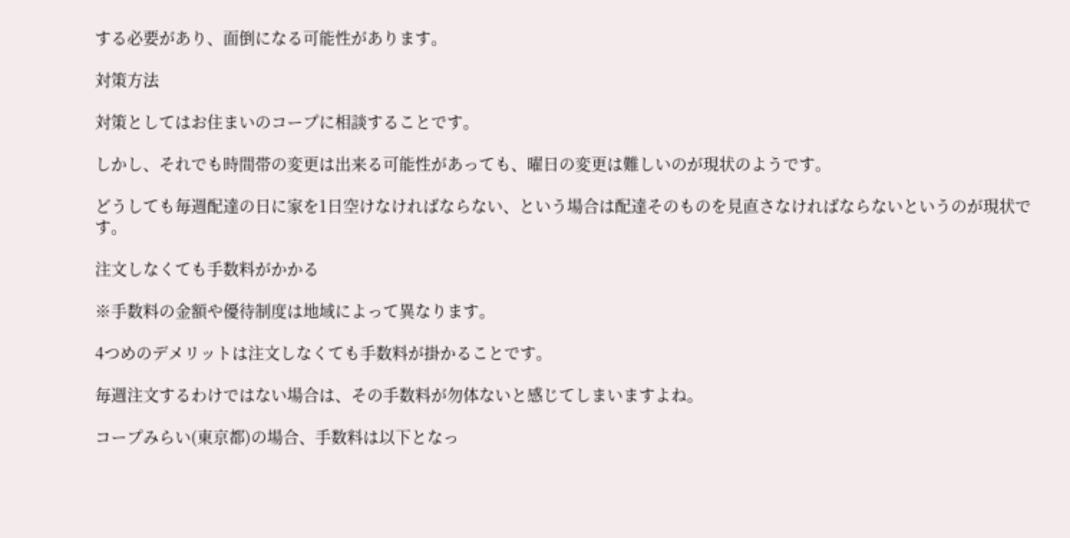する必要があり、面倒になる可能性があります。

対策方法

対策としてはお住まいのコープに相談することです。

しかし、それでも時間帯の変更は出来る可能性があっても、曜日の変更は難しいのが現状のようです。

どうしても毎週配達の日に家を1日空けなければならない、という場合は配達そのものを見直さなければならないというのが現状です。

注文しなくても手数料がかかる

※手数料の金額や優待制度は地域によって異なります。

4つめのデメリットは注文しなくても手数料が掛かることです。

毎週注文するわけではない場合は、その手数料が勿体ないと感じてしまいますよね。

コープみらい(東京都)の場合、手数料は以下となっ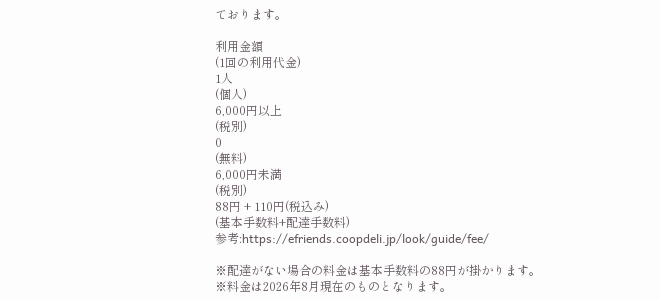ております。

利用金額
(1回の利用代金)
1人
(個人)
6,000円以上
(税別)
0
(無料)
6,000円未満
(税別)
88円 + 110円(税込み)
(基本手数料+配達手数料)
参考:https://efriends.coopdeli.jp/look/guide/fee/

※配達がない場合の料金は基本手数料の88円が掛かります。
※料金は2026年8月現在のものとなります。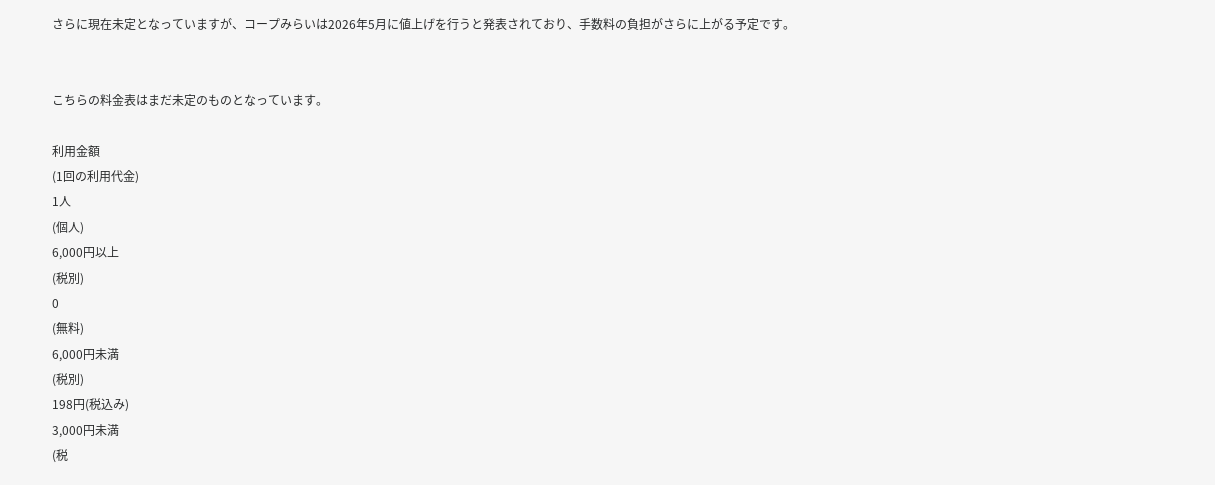さらに現在未定となっていますが、コープみらいは2026年5月に値上げを行うと発表されており、手数料の負担がさらに上がる予定です。


こちらの料金表はまだ未定のものとなっています。

利用金額
(1回の利用代金)
1人
(個人)
6,000円以上
(税別)
0
(無料)
6,000円未満
(税別)
198円(税込み)
3,000円未満
(税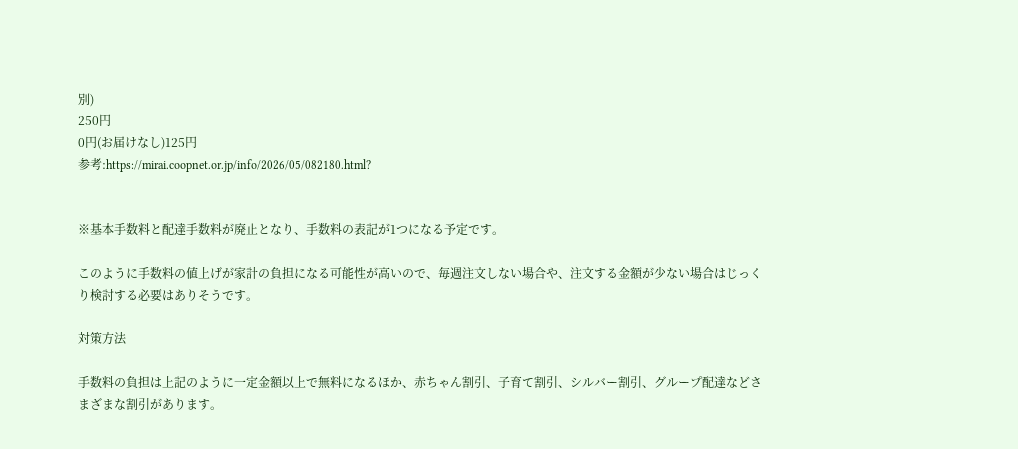別)
250円
0円(お届けなし)125円
参考:https://mirai.coopnet.or.jp/info/2026/05/082180.html?


※基本手数料と配達手数料が廃止となり、手数料の表記が1つになる予定です。

このように手数料の値上げが家計の負担になる可能性が高いので、毎週注文しない場合や、注文する金額が少ない場合はじっくり検討する必要はありそうです。

対策方法

手数料の負担は上記のように一定金額以上で無料になるほか、赤ちゃん割引、子育て割引、シルバー割引、グループ配達などさまざまな割引があります。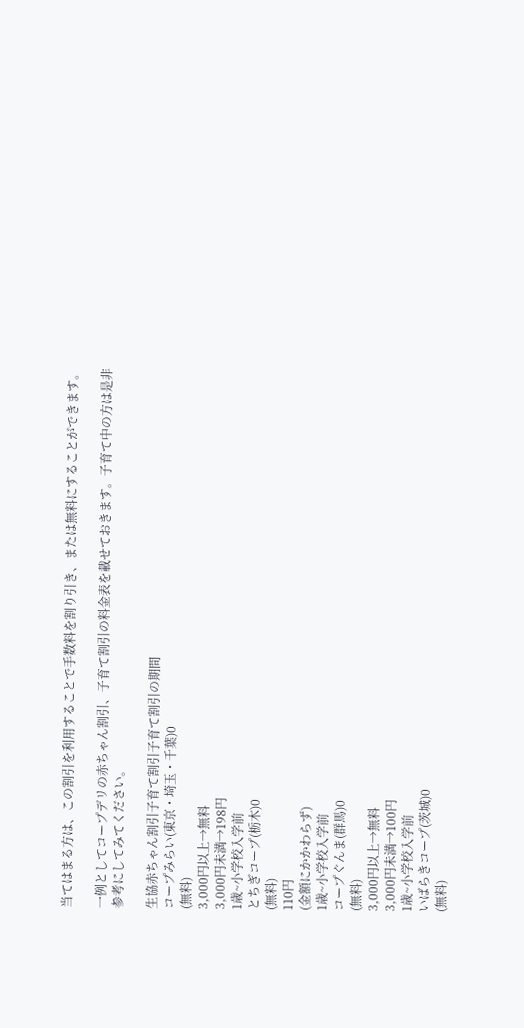当てはまる方は、この割引を利用することで手数料を割り引き、または無料にすることができます。

一例としてコープデリの赤ちゃん割引、子育て割引の料金表を載せておきます。子育て中の方は是非参考にしてみてください。

生協赤ちゃん割引子育て割引子育て割引の期間
コープみらい(東京・埼玉・千葉)0
(無料)
3,000円以上→無料
3,000円未満→198円
1歳~小学校入学前
とちぎコープ(栃木)0
(無料)
110円
(金額にかかわらず)
1歳~小学校入学前
コープぐんま(群馬)0
(無料)
3,000円以上→無料
3,000円未満→100円
1歳~小学校入学前
いばらきコープ(茨城)0
(無料)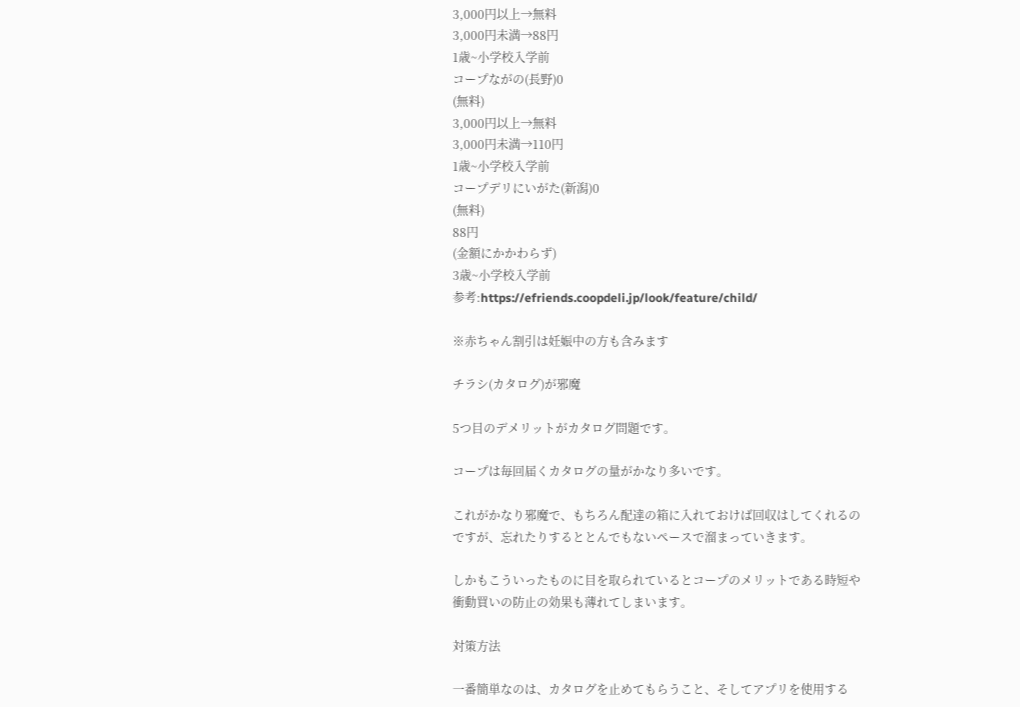3,000円以上→無料
3,000円未満→88円
1歳~小学校入学前
コープながの(長野)0
(無料)
3,000円以上→無料
3,000円未満→110円
1歳~小学校入学前
コープデリにいがた(新潟)0
(無料)
88円
(金額にかかわらず)
3歳~小学校入学前
参考:https://efriends.coopdeli.jp/look/feature/child/

※赤ちゃん割引は妊娠中の方も含みます

チラシ(カタログ)が邪魔

5つ目のデメリットがカタログ問題です。

コープは毎回届くカタログの量がかなり多いです。

これがかなり邪魔で、もちろん配達の箱に入れておけば回収はしてくれるのですが、忘れたりするととんでもないペースで溜まっていきます。

しかもこういったものに目を取られているとコープのメリットである時短や衝動買いの防止の効果も薄れてしまいます。

対策方法

一番簡単なのは、カタログを止めてもらうこと、そしてアプリを使用する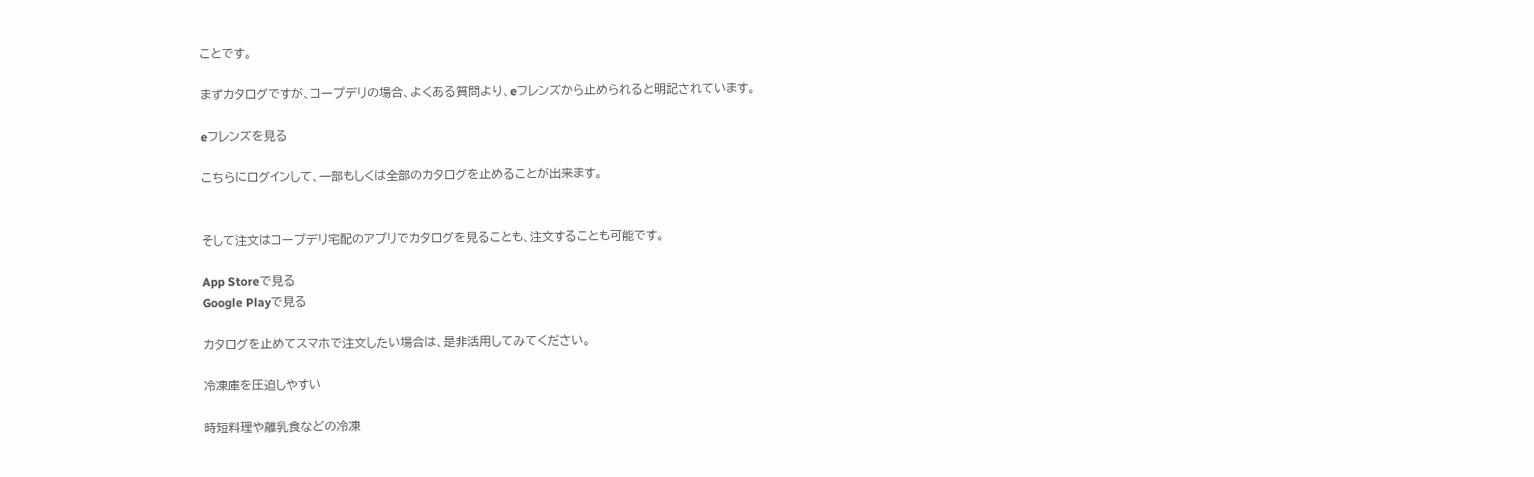ことです。

まずカタログですが、コープデリの場合、よくある質問より、eフレンズから止められると明記されています。

eフレンズを見る

こちらにログインして、一部もしくは全部のカタログを止めることが出来ます。


そして注文はコープデリ宅配のアプリでカタログを見ることも、注文することも可能です。

App Storeで見る
Google Playで見る

カタログを止めてスマホで注文したい場合は、是非活用してみてください。

冷凍庫を圧迫しやすい

時短料理や離乳食などの冷凍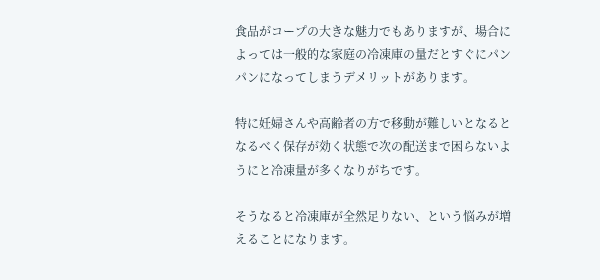食品がコープの大きな魅力でもありますが、場合によっては一般的な家庭の冷凍庫の量だとすぐにパンパンになってしまうデメリットがあります。

特に妊婦さんや高齢者の方で移動が難しいとなるとなるべく保存が効く状態で次の配送まで困らないようにと冷凍量が多くなりがちです。

そうなると冷凍庫が全然足りない、という悩みが増えることになります。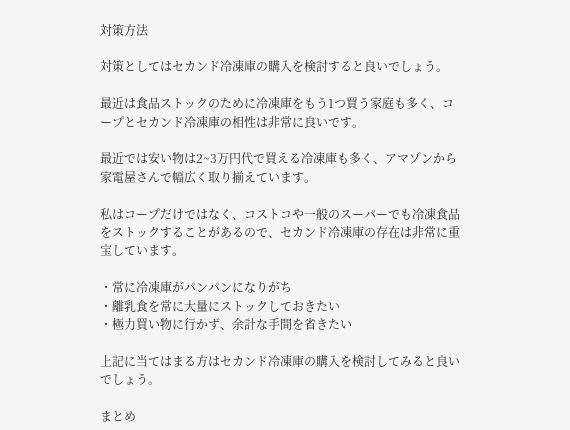対策方法

対策としてはセカンド冷凍庫の購入を検討すると良いでしょう。

最近は食品ストックのために冷凍庫をもう1つ買う家庭も多く、コープとセカンド冷凍庫の相性は非常に良いです。

最近では安い物は2~3万円代で買える冷凍庫も多く、アマゾンから家電屋さんで幅広く取り揃えています。

私はコープだけではなく、コストコや一般のスーパーでも冷凍食品をストックすることがあるので、セカンド冷凍庫の存在は非常に重宝しています。

・常に冷凍庫がパンパンになりがち
・離乳食を常に大量にストックしておきたい
・極力買い物に行かず、余計な手間を省きたい

上記に当てはまる方はセカンド冷凍庫の購入を検討してみると良いでしょう。

まとめ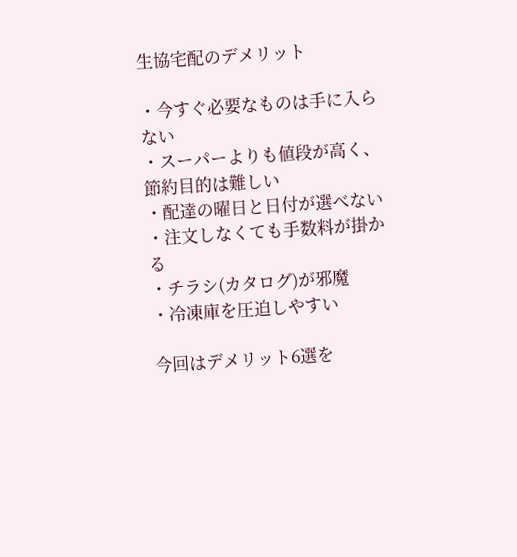生協宅配のデメリット

・今すぐ必要なものは手に入らない
・スーパーよりも値段が高く、節約目的は難しい
・配達の曜日と日付が選べない
・注文しなくても手数料が掛かる
・チラシ(カタログ)が邪魔
・冷凍庫を圧迫しやすい

今回はデメリット6選を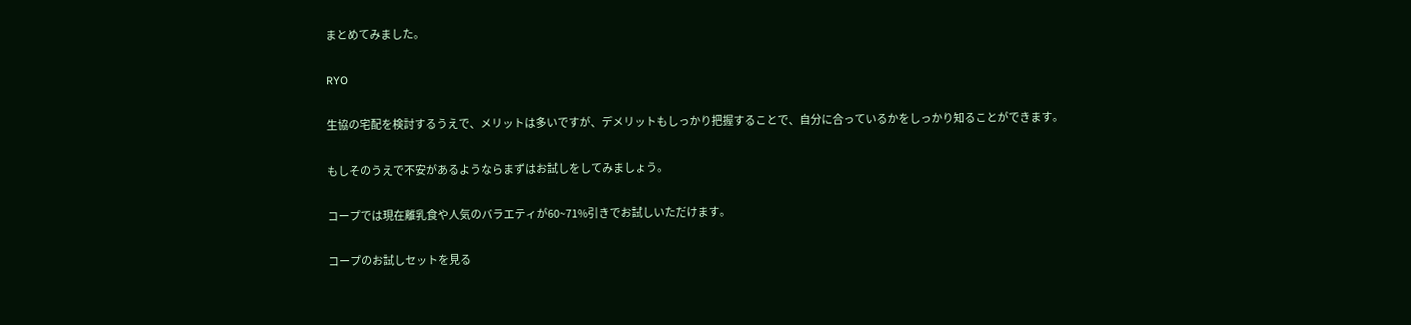まとめてみました。

RYO

生協の宅配を検討するうえで、メリットは多いですが、デメリットもしっかり把握することで、自分に合っているかをしっかり知ることができます。

もしそのうえで不安があるようならまずはお試しをしてみましょう。

コープでは現在離乳食や人気のバラエティが60~71%引きでお試しいただけます。

コープのお試しセットを見る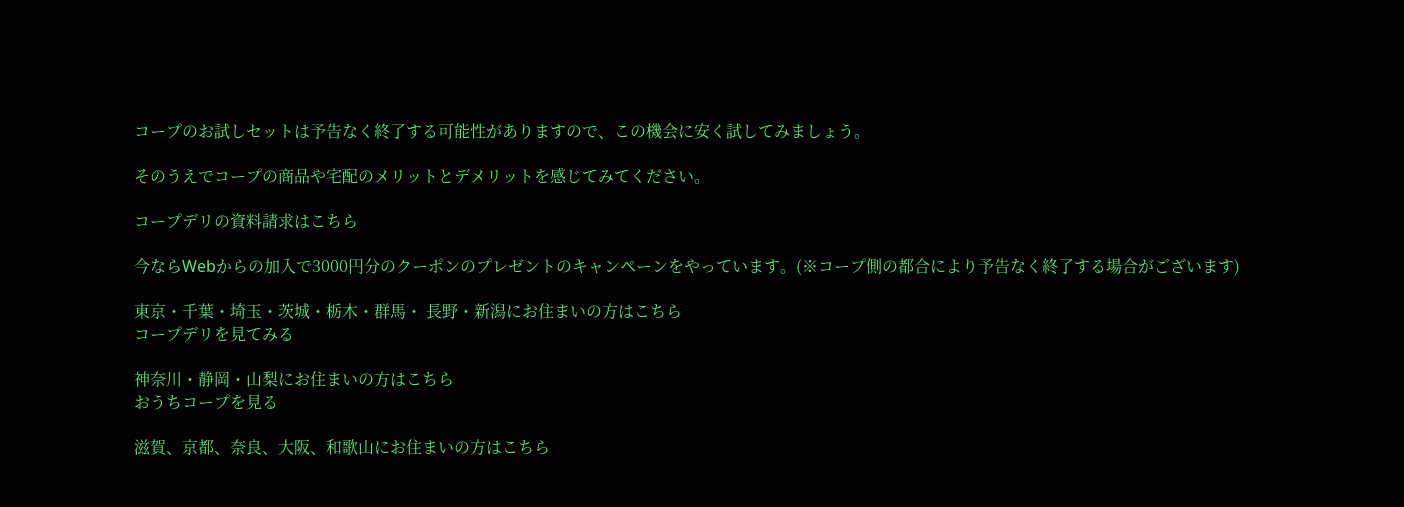コープのお試しセットは予告なく終了する可能性がありますので、この機会に安く試してみましょう。

そのうえでコープの商品や宅配のメリットとデメリットを感じてみてください。

コープデリの資料請求はこちら

今ならWebからの加入で3000円分のクーポンのプレゼントのキャンペーンをやっています。(※コープ側の都合により予告なく終了する場合がございます)

東京・千葉・埼玉・茨城・栃木・群馬・ 長野・新潟にお住まいの方はこちら
コープデリを見てみる

神奈川・静岡・山梨にお住まいの方はこちら
おうちコープを見る

滋賀、京都、奈良、大阪、和歌山にお住まいの方はこちら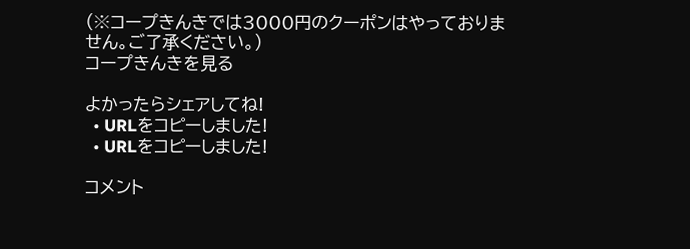(※コープきんきでは3000円のクーポンはやっておりません。ご了承ください。)
コープきんきを見る

よかったらシェアしてね!
  • URLをコピーしました!
  • URLをコピーしました!

コメント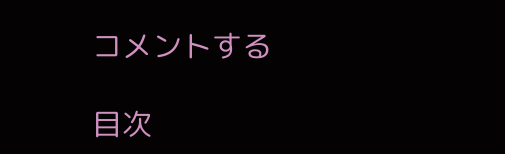コメントする

目次